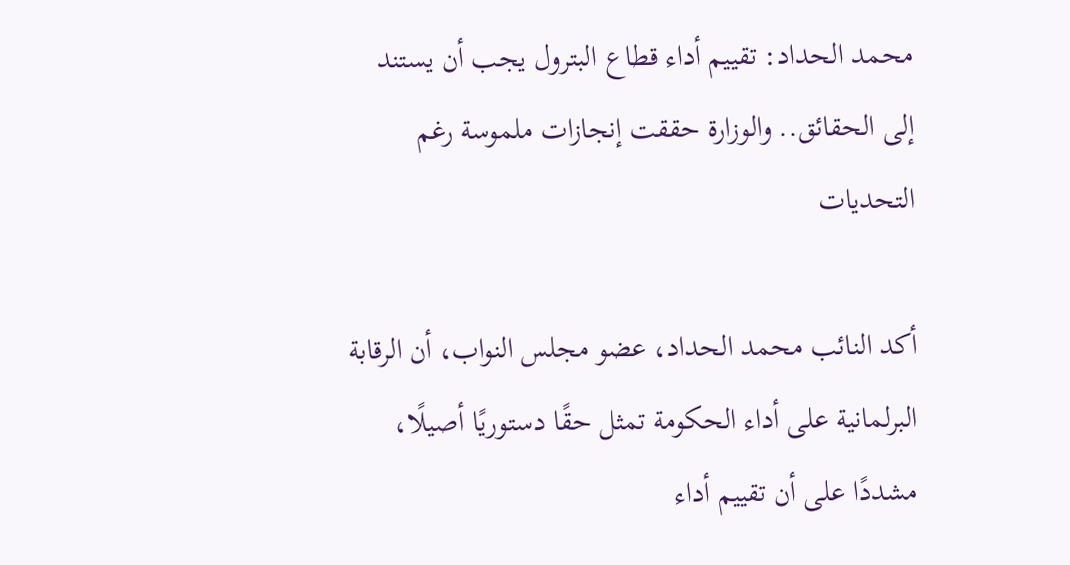محمد الحداد: تقييم أداء قطاع البترول يجب أن يستند إلى الحقائق.. والوزارة حققت إنجازات ملموسة رغم التحديات

أكد النائب محمد الحداد، عضو مجلس النواب، أن الرقابة البرلمانية على أداء الحكومة تمثل حقًا دستوريًا أصيلًا، مشددًا على أن تقييم أداء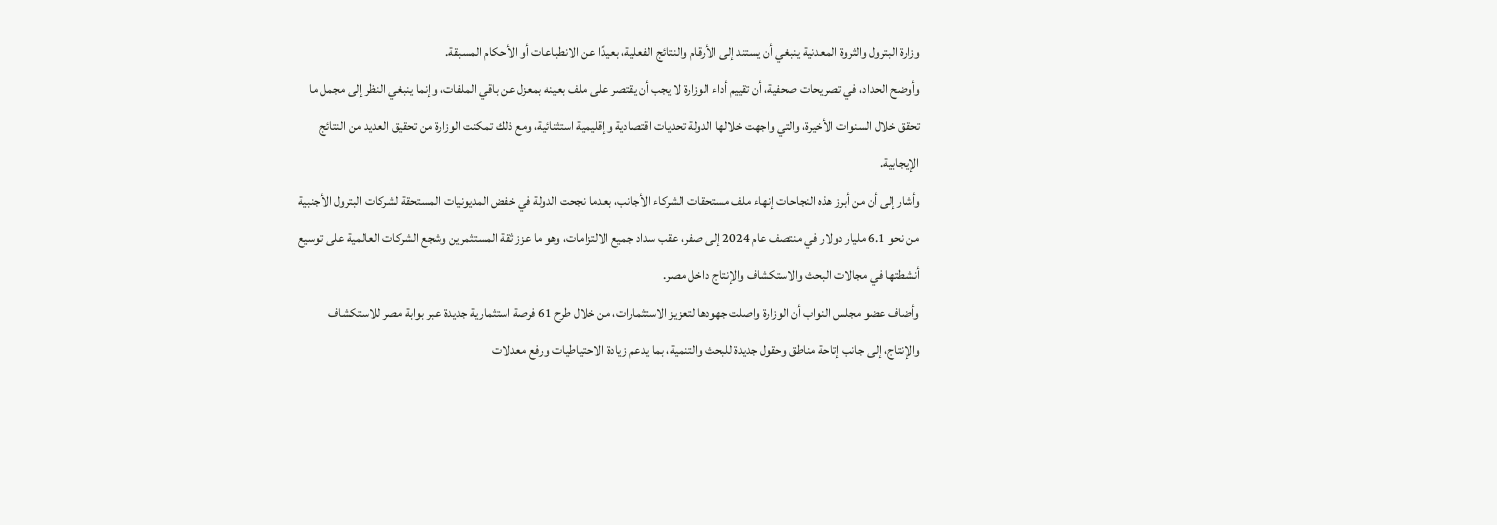وزارة البترول والثروة المعدنية ينبغي أن يستند إلى الأرقام والنتائج الفعلية، بعيدًا عن الانطباعات أو الأحكام المسبقة.
وأوضح الحداد، في تصريحات صحفية، أن تقييم أداء الوزارة لا يجب أن يقتصر على ملف بعينه بمعزل عن باقي الملفات، وإنما ينبغي النظر إلى مجمل ما تحقق خلال السنوات الأخيرة، والتي واجهت خلالها الدولة تحديات اقتصادية وإقليمية استثنائية، ومع ذلك تمكنت الوزارة من تحقيق العديد من النتائج الإيجابية.
وأشار إلى أن من أبرز هذه النجاحات إنهاء ملف مستحقات الشركاء الأجانب، بعدما نجحت الدولة في خفض المديونيات المستحقة لشركات البترول الأجنبية من نحو 6.1 مليار دولار في منتصف عام 2024 إلى صفر، عقب سداد جميع الالتزامات، وهو ما عزز ثقة المستثمرين وشجع الشركات العالمية على توسيع أنشطتها في مجالات البحث والاستكشاف والإنتاج داخل مصر.
وأضاف عضو مجلس النواب أن الوزارة واصلت جهودها لتعزيز الاستثمارات، من خلال طرح 61 فرصة استثمارية جديدة عبر بوابة مصر للاستكشاف والإنتاج، إلى جانب إتاحة مناطق وحقول جديدة للبحث والتنمية، بما يدعم زيادة الاحتياطيات ورفع معدلات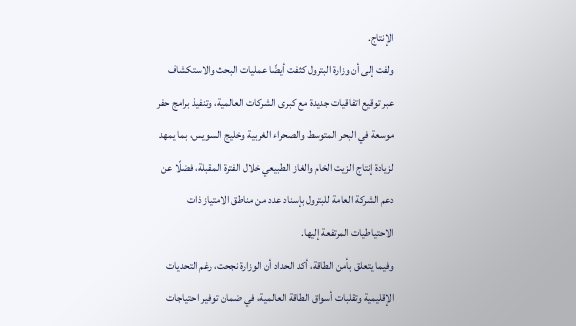الإنتاج.
ولفت إلى أن وزارة البترول كثفت أيضًا عمليات البحث والاستكشاف عبر توقيع اتفاقيات جديدة مع كبرى الشركات العالمية، وتنفيذ برامج حفر موسعة في البحر المتوسط والصحراء الغربية وخليج السويس، بما يمهد لزيادة إنتاج الزيت الخام والغاز الطبيعي خلال الفترة المقبلة، فضلًا عن دعم الشركة العامة للبترول بإسناد عدد من مناطق الامتياز ذات الاحتياطيات المرتفعة إليها.
وفيما يتعلق بأمن الطاقة، أكد الحداد أن الوزارة نجحت، رغم التحديات الإقليمية وتقلبات أسواق الطاقة العالمية، في ضمان توفير احتياجات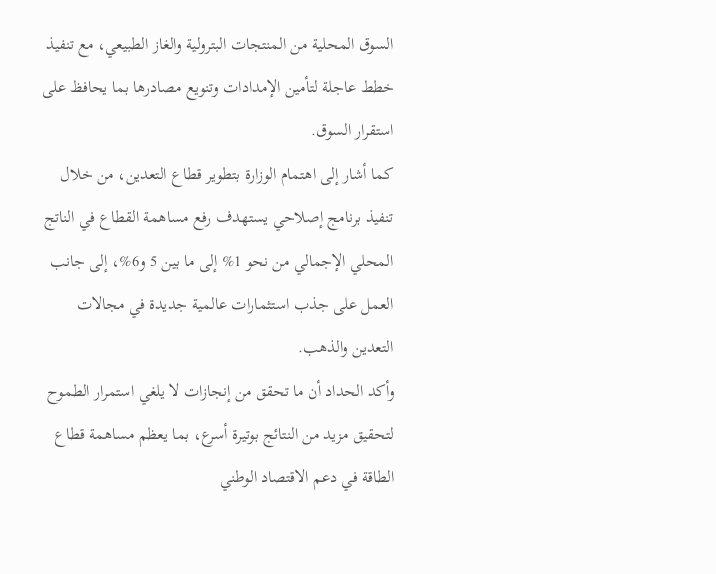السوق المحلية من المنتجات البترولية والغاز الطبيعي، مع تنفيذ خطط عاجلة لتأمين الإمدادات وتنويع مصادرها بما يحافظ على استقرار السوق.
كما أشار إلى اهتمام الوزارة بتطوير قطاع التعدين، من خلال تنفيذ برنامج إصلاحي يستهدف رفع مساهمة القطاع في الناتج المحلي الإجمالي من نحو 1% إلى ما بين 5 و6%، إلى جانب العمل على جذب استثمارات عالمية جديدة في مجالات التعدين والذهب.
وأكد الحداد أن ما تحقق من إنجازات لا يلغي استمرار الطموح لتحقيق مزيد من النتائج بوتيرة أسرع، بما يعظم مساهمة قطاع الطاقة في دعم الاقتصاد الوطني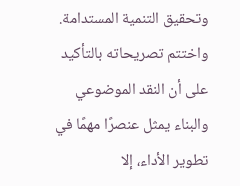وتحقيق التنمية المستدامة.
واختتم تصريحاته بالتأكيد على أن النقد الموضوعي والبناء يمثل عنصرًا مهمًا في تطوير الأداء، إلا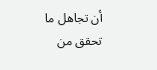أن تجاهل ما تحقق من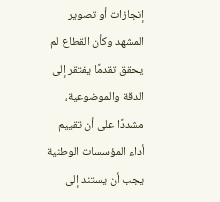إنجازات أو تصوير المشهد وكأن القطاع لم يحقق تقدمًا يفتقر إلى الدقة والموضوعية، مشددًا على أن تقييم أداء المؤسسات الوطنية يجب أن يستند إلى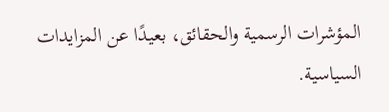المؤشرات الرسمية والحقائق، بعيدًا عن المزايدات السياسية.